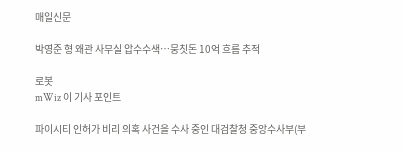매일신문

박영준 형 왜관 사무실 압수수색…뭉칫돈 10억 흐름 추적

로봇
mWiz 이 기사 포인트

파이시티 인허가 비리 의혹 사건을 수사 중인 대검찰청 중앙수사부(부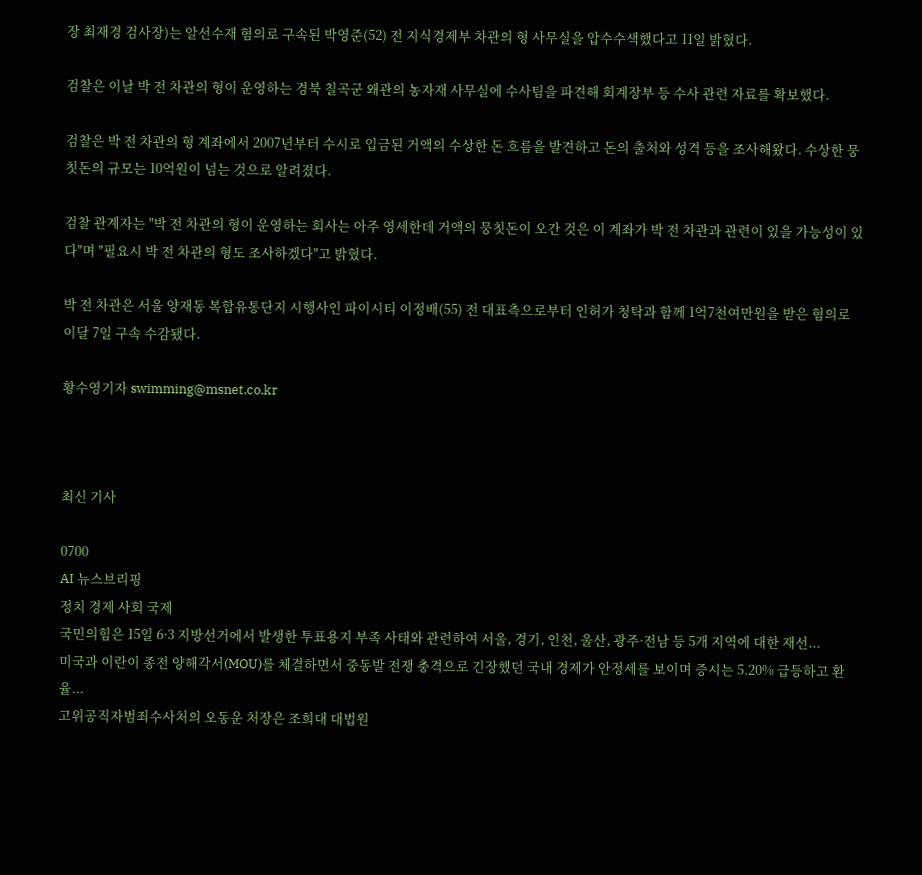장 최재경 검사장)는 알선수재 혐의로 구속된 박영준(52) 전 지식경제부 차관의 형 사무실을 압수수색했다고 11일 밝혔다.

검찰은 이날 박 전 차관의 형이 운영하는 경북 칠곡군 왜관의 농자재 사무실에 수사팀을 파견해 회계장부 등 수사 관련 자료를 확보했다.

검찰은 박 전 차관의 형 계좌에서 2007년부터 수시로 입금된 거액의 수상한 돈 흐름을 발견하고 돈의 출처와 성격 등을 조사해왔다. 수상한 뭉칫돈의 규모는 10억원이 넘는 것으로 알려졌다.

검찰 관계자는 "박 전 차관의 형이 운영하는 회사는 아주 영세한데 거액의 뭉칫돈이 오간 것은 이 계좌가 박 전 차관과 관련이 있을 가능성이 있다"며 "필요시 박 전 차관의 형도 조사하겠다"고 밝혔다.

박 전 차관은 서울 양재동 복합유통단지 시행사인 파이시티 이정배(55) 전 대표측으로부터 인허가 청탁과 함께 1억7천여만원을 받은 혐의로 이달 7일 구속 수감됐다.

황수영기자 swimming@msnet.co.kr



최신 기사

0700
AI 뉴스브리핑
정치 경제 사회 국제
국민의힘은 15일 6·3 지방선거에서 발생한 투표용지 부족 사태와 관련하여 서울, 경기, 인천, 울산, 광주·전남 등 5개 지역에 대한 재선...
미국과 이란이 종전 양해각서(MOU)를 체결하면서 중동발 전쟁 충격으로 긴장했던 국내 경제가 안정세를 보이며 증시는 5.20% 급등하고 환율...
고위공직자범죄수사처의 오동운 처장은 조희대 대법원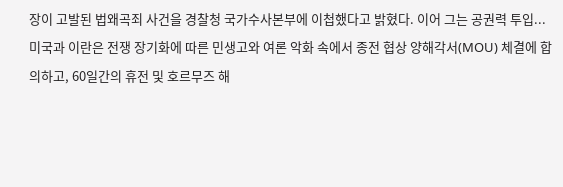장이 고발된 법왜곡죄 사건을 경찰청 국가수사본부에 이첩했다고 밝혔다. 이어 그는 공권력 투입...
미국과 이란은 전쟁 장기화에 따른 민생고와 여론 악화 속에서 종전 협상 양해각서(MOU) 체결에 합의하고, 60일간의 휴전 및 호르무즈 해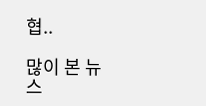협..

많이 본 뉴스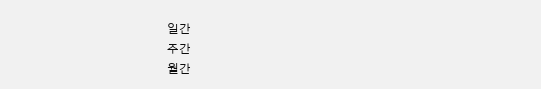일간
주간
월간